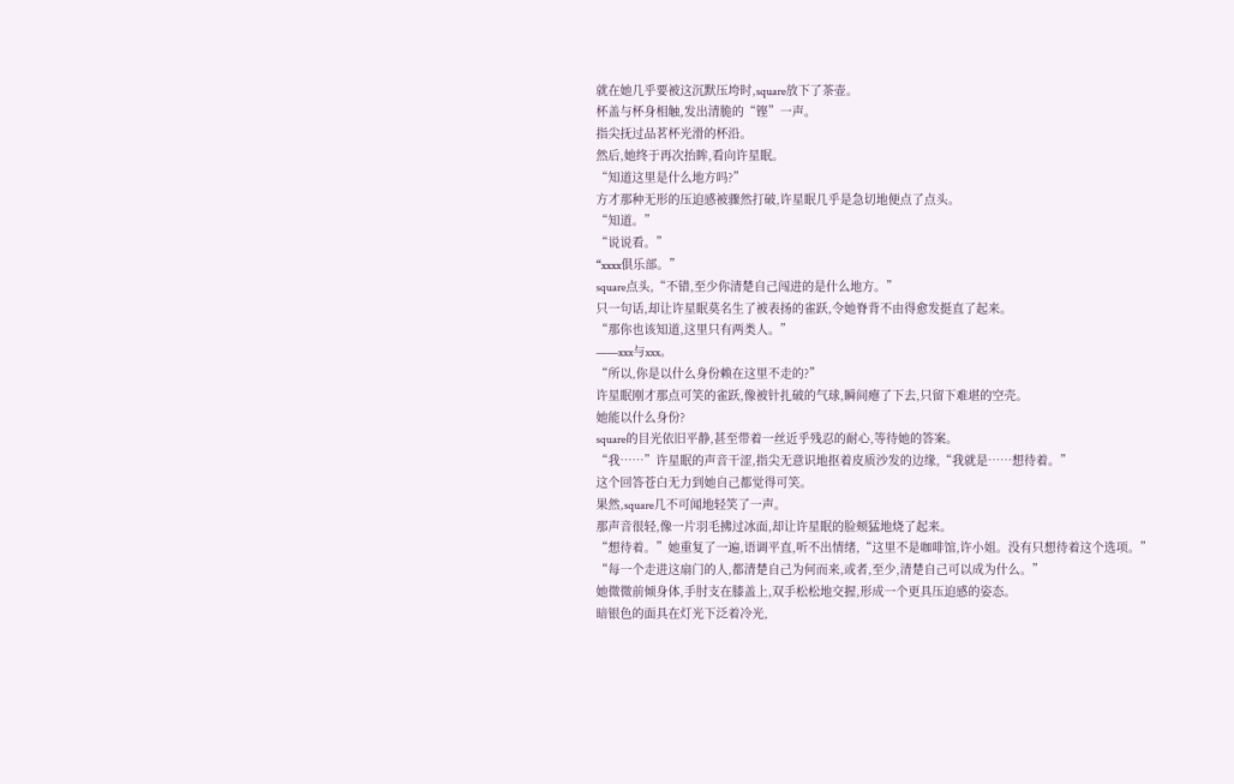就在她几乎要被这沉默压垮时,square放下了茶壶。
杯盖与杯身相触,发出清脆的“铿”一声。
指尖抚过品茗杯光滑的杯沿。
然后,她终于再次抬眸,看向许星眠。
“知道这里是什么地方吗?”
方才那种无形的压迫感被骤然打破,许星眠几乎是急切地便点了点头。
“知道。”
“说说看。”
“xxxx俱乐部。”
square点头,“不错,至少你清楚自己闯进的是什么地方。”
只一句话,却让许星眠莫名生了被表扬的雀跃,令她脊背不由得愈发挺直了起来。
“那你也该知道,这里只有两类人。”
——xxx与xxx。
“所以,你是以什么身份赖在这里不走的?”
许星眠刚才那点可笑的雀跃,像被针扎破的气球,瞬间瘪了下去,只留下难堪的空壳。
她能以什么身份?
square的目光依旧平静,甚至带着一丝近乎残忍的耐心,等待她的答案。
“我……”许星眠的声音干涩,指尖无意识地抠着皮质沙发的边缘,“我就是……想待着。”
这个回答苍白无力到她自己都觉得可笑。
果然,square几不可闻地轻笑了一声。
那声音很轻,像一片羽毛拂过冰面,却让许星眠的脸颊猛地烧了起来。
“想待着。”她重复了一遍,语调平直,听不出情绪,“这里不是咖啡馆,许小姐。没有只想待着这个选项。”
“每一个走进这扇门的人,都清楚自己为何而来,或者,至少,清楚自己可以成为什么。”
她微微前倾身体,手肘支在膝盖上,双手松松地交握,形成一个更具压迫感的姿态。
暗银色的面具在灯光下泛着冷光,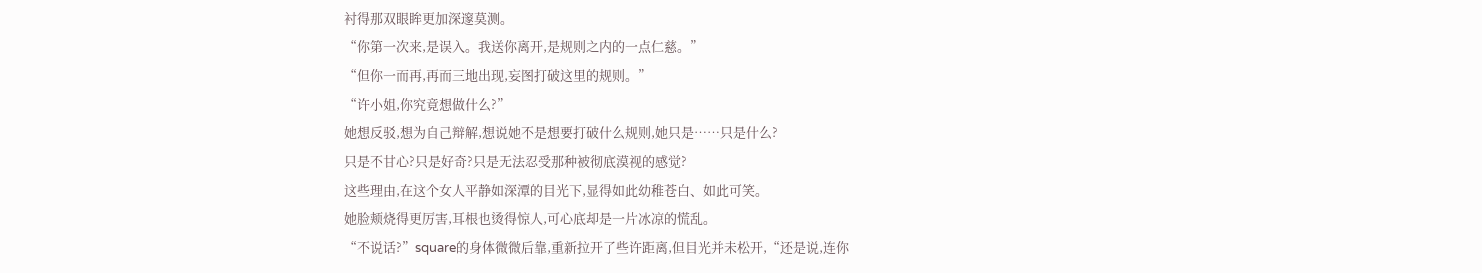衬得那双眼眸更加深邃莫测。
“你第一次来,是误入。我送你离开,是规则之内的一点仁慈。”
“但你一而再,再而三地出现,妄图打破这里的规则。”
“许小姐,你究竟想做什么?”
她想反驳,想为自己辩解,想说她不是想要打破什么规则,她只是……只是什么?
只是不甘心?只是好奇?只是无法忍受那种被彻底漠视的感觉?
这些理由,在这个女人平静如深潭的目光下,显得如此幼稚苍白、如此可笑。
她脸颊烧得更厉害,耳根也烫得惊人,可心底却是一片冰凉的慌乱。
“不说话?”square的身体微微后靠,重新拉开了些许距离,但目光并未松开,“还是说,连你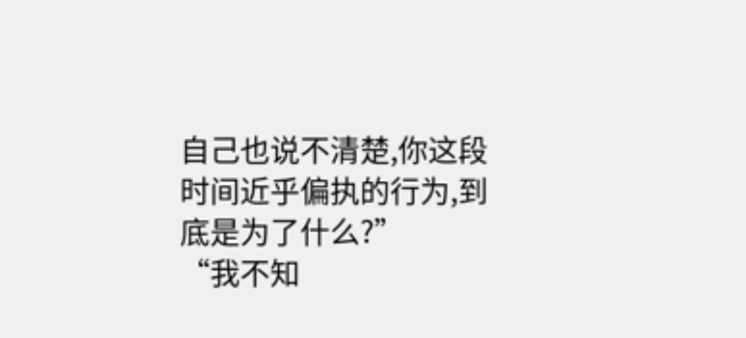自己也说不清楚,你这段时间近乎偏执的行为,到底是为了什么?”
“我不知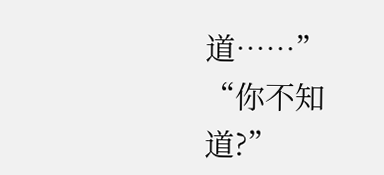道……”
“你不知道?”